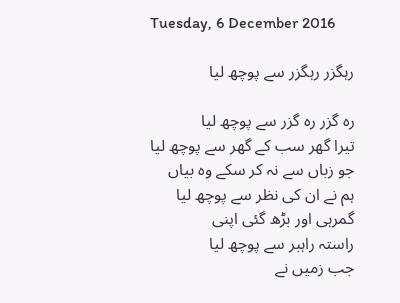Tuesday, 6 December 2016

رہگزر رہگزر سے پوچھ لیا

رہ گزر رہ گزر سے پوچھ لیا
تیرا گھر سب کے گھر سے پوچھ لیا
جو زباں سے نہ کر سکے وہ بیاں
ہم نے ان کی نظر سے پوچھ لیا
گمرہی اور بڑھ گئی اپنی
راستہ راہبر سے پوچھ لیا
جب زمیں نے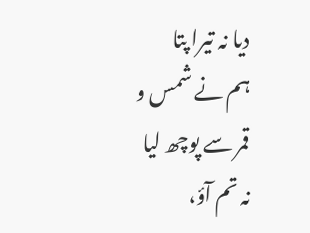دیا نہ تیرا پتا
ہم نے شمس و قمر سے پوچھ لیا
نہ تم آؤ،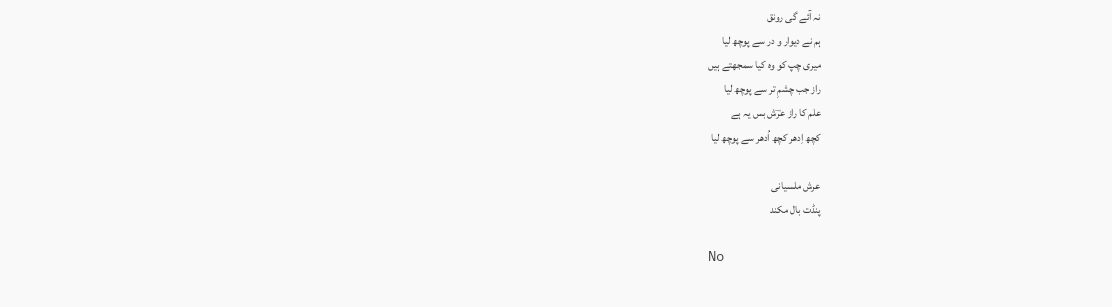نہ آئے گی رونق
ہم نے دیوار و در سے پوچھ لیا
میری چپ کو وہ کیا سمجھتے ہیں
راز جب چشمِ تر سے پوچھ لیا
علم کا راز عرؔش بس یہ ہے
کچھ اِدھر کچھ اُدھر سے پوچھ لیا

عرش ملسیانی
پنڈت بال مکند

No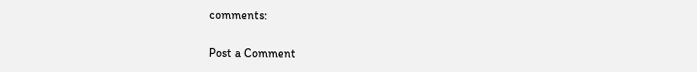comments:

Post a Comment